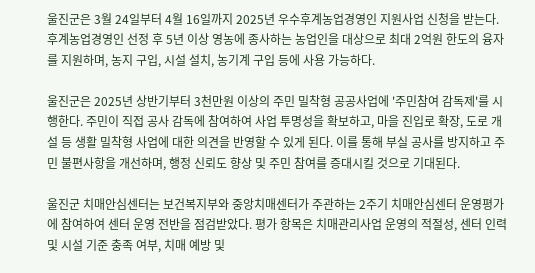울진군은 3월 24일부터 4월 16일까지 2025년 우수후계농업경영인 지원사업 신청을 받는다. 후계농업경영인 선정 후 5년 이상 영농에 종사하는 농업인을 대상으로 최대 2억원 한도의 융자를 지원하며, 농지 구입, 시설 설치, 농기계 구입 등에 사용 가능하다.

울진군은 2025년 상반기부터 3천만원 이상의 주민 밀착형 공공사업에 '주민참여 감독제'를 시행한다. 주민이 직접 공사 감독에 참여하여 사업 투명성을 확보하고, 마을 진입로 확장, 도로 개설 등 생활 밀착형 사업에 대한 의견을 반영할 수 있게 된다. 이를 통해 부실 공사를 방지하고 주민 불편사항을 개선하며, 행정 신뢰도 향상 및 주민 참여를 증대시킬 것으로 기대된다.

울진군 치매안심센터는 보건복지부와 중앙치매센터가 주관하는 2주기 치매안심센터 운영평가에 참여하여 센터 운영 전반을 점검받았다. 평가 항목은 치매관리사업 운영의 적절성, 센터 인력 및 시설 기준 충족 여부, 치매 예방 및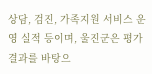상담, 검진, 가족지원 서비스 운영 실적 등이며, 울진군은 평가 결과를 바탕으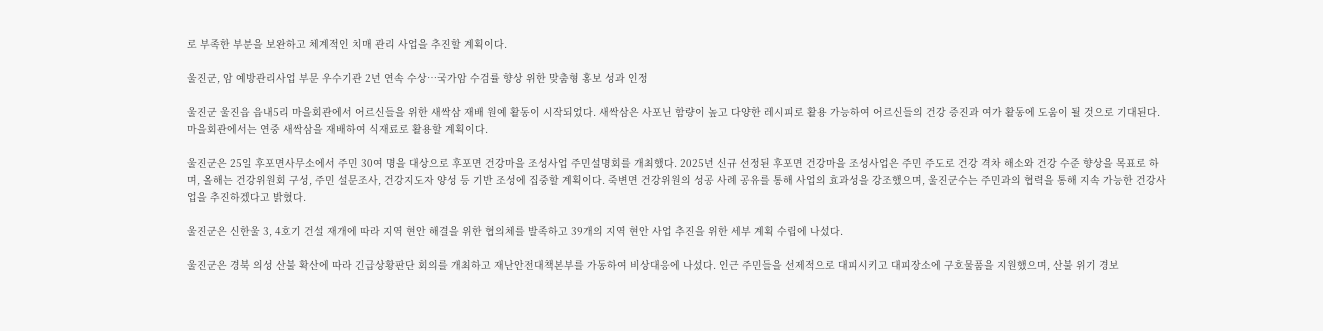로 부족한 부분을 보완하고 체계적인 치매 관리 사업을 추진할 계획이다.

울진군, 암 예방관리사업 부문 우수기관 2년 연속 수상…국가암 수검률 향상 위한 맞춤형 홍보 성과 인정

울진군 울진읍 읍내5리 마을회관에서 어르신들을 위한 새싹삼 재배 원예 활동이 시작되었다. 새싹삼은 사포닌 함량이 높고 다양한 레시피로 활용 가능하여 어르신들의 건강 증진과 여가 활동에 도움이 될 것으로 기대된다. 마을회관에서는 연중 새싹삼을 재배하여 식재료로 활용할 계획이다.

울진군은 25일 후포면사무소에서 주민 30여 명을 대상으로 후포면 건강마을 조성사업 주민설명회를 개최했다. 2025년 신규 선정된 후포면 건강마을 조성사업은 주민 주도로 건강 격차 해소와 건강 수준 향상을 목표로 하며, 올해는 건강위원회 구성, 주민 설문조사, 건강지도자 양성 등 기반 조성에 집중할 계획이다. 죽변면 건강위원의 성공 사례 공유를 통해 사업의 효과성을 강조했으며, 울진군수는 주민과의 협력을 통해 지속 가능한 건강사업을 추진하겠다고 밝혔다.

울진군은 신한울 3, 4호기 건설 재개에 따라 지역 현안 해결을 위한 협의체를 발족하고 39개의 지역 현안 사업 추진을 위한 세부 계획 수립에 나섰다.

울진군은 경북 의성 산불 확산에 따라 긴급상황판단 회의를 개최하고 재난안전대책본부를 가동하여 비상대응에 나섰다. 인근 주민들을 선제적으로 대피시키고 대피장소에 구호물품을 지원했으며, 산불 위기 경보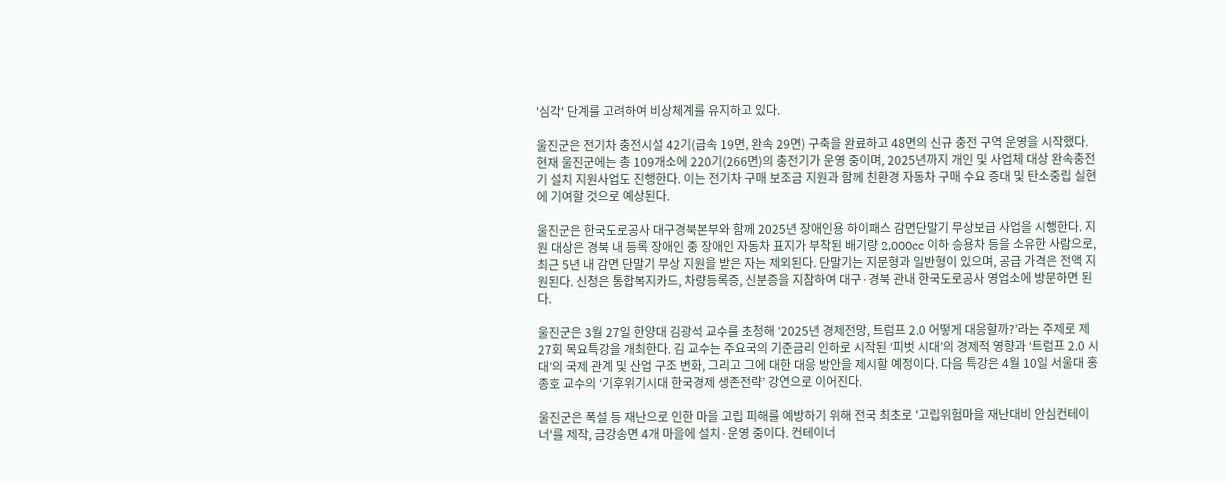'심각' 단계를 고려하여 비상체계를 유지하고 있다.

울진군은 전기차 충전시설 42기(급속 19면, 완속 29면) 구축을 완료하고 48면의 신규 충전 구역 운영을 시작했다. 현재 울진군에는 총 109개소에 220기(266면)의 충전기가 운영 중이며, 2025년까지 개인 및 사업체 대상 완속충전기 설치 지원사업도 진행한다. 이는 전기차 구매 보조금 지원과 함께 친환경 자동차 구매 수요 증대 및 탄소중립 실현에 기여할 것으로 예상된다.

울진군은 한국도로공사 대구경북본부와 함께 2025년 장애인용 하이패스 감면단말기 무상보급 사업을 시행한다. 지원 대상은 경북 내 등록 장애인 중 장애인 자동차 표지가 부착된 배기량 2,000cc 이하 승용차 등을 소유한 사람으로, 최근 5년 내 감면 단말기 무상 지원을 받은 자는 제외된다. 단말기는 지문형과 일반형이 있으며, 공급 가격은 전액 지원된다. 신청은 통합복지카드, 차량등록증, 신분증을 지참하여 대구·경북 관내 한국도로공사 영업소에 방문하면 된다.

울진군은 3월 27일 한양대 김광석 교수를 초청해 ‘2025년 경제전망, 트럼프 2.0 어떻게 대응할까?’라는 주제로 제27회 목요특강을 개최한다. 김 교수는 주요국의 기준금리 인하로 시작된 ‘피벗 시대’의 경제적 영향과 ‘트럼프 2.0 시대’의 국제 관계 및 산업 구조 변화, 그리고 그에 대한 대응 방안을 제시할 예정이다. 다음 특강은 4월 10일 서울대 홍종호 교수의 ‘기후위기시대 한국경제 생존전략’ 강연으로 이어진다.

울진군은 폭설 등 재난으로 인한 마을 고립 피해를 예방하기 위해 전국 최초로 '고립위험마을 재난대비 안심컨테이너'를 제작, 금강송면 4개 마을에 설치·운영 중이다. 컨테이너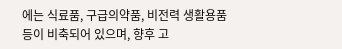에는 식료품, 구급의약품, 비전력 생활용품 등이 비축되어 있으며, 향후 고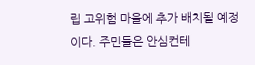립 고위험 마을에 추가 배치될 예정이다. 주민들은 안심컨테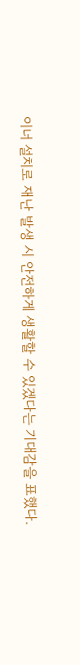이너 설치로 재난 발생 시 안전하게 생활할 수 있겠다는 기대감을 표했다.